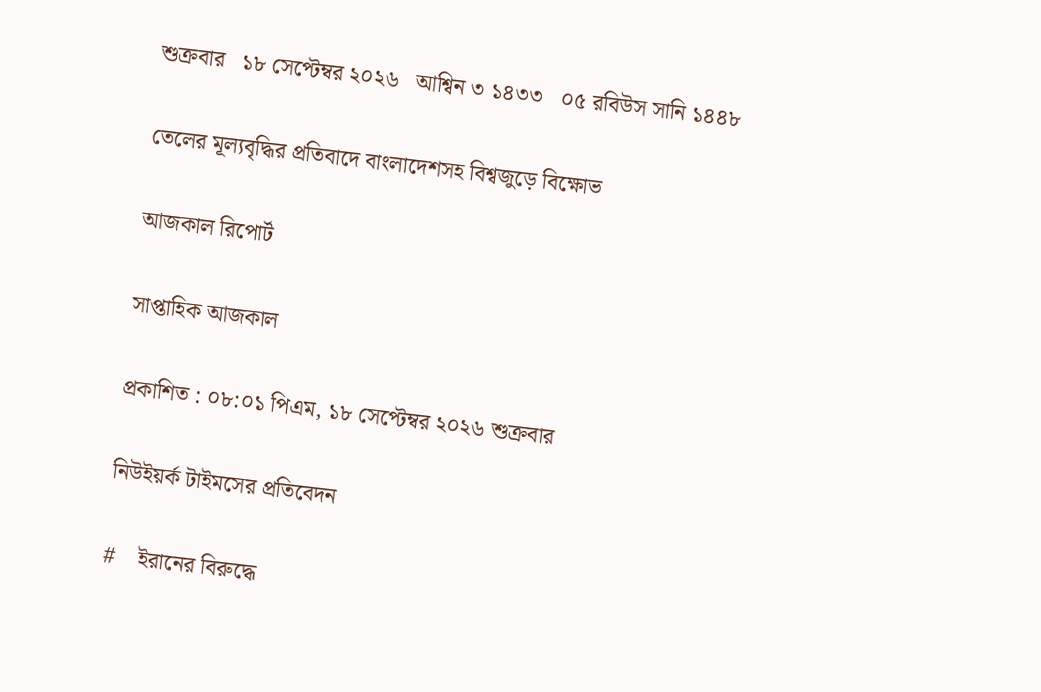শুক্রবার   ১৮ সেপ্টেম্বর ২০২৬   আশ্বিন ৩ ১৪৩৩   ০৫ রবিউস সানি ১৪৪৮

তেলের মূল্যবৃদ্ধির প্রতিবাদে বাংলাদেশসহ বিশ্বজুড়ে বিক্ষোভ

আজকাল রিপোর্ট

সাপ্তাহিক আজকাল

প্রকাশিত : ০৮:০১ পিএম, ১৮ সেপ্টেম্বর ২০২৬ শুক্রবার

নিউইয়র্ক টাইমসের প্রতিবেদন

#    ইরানের বিরুদ্ধে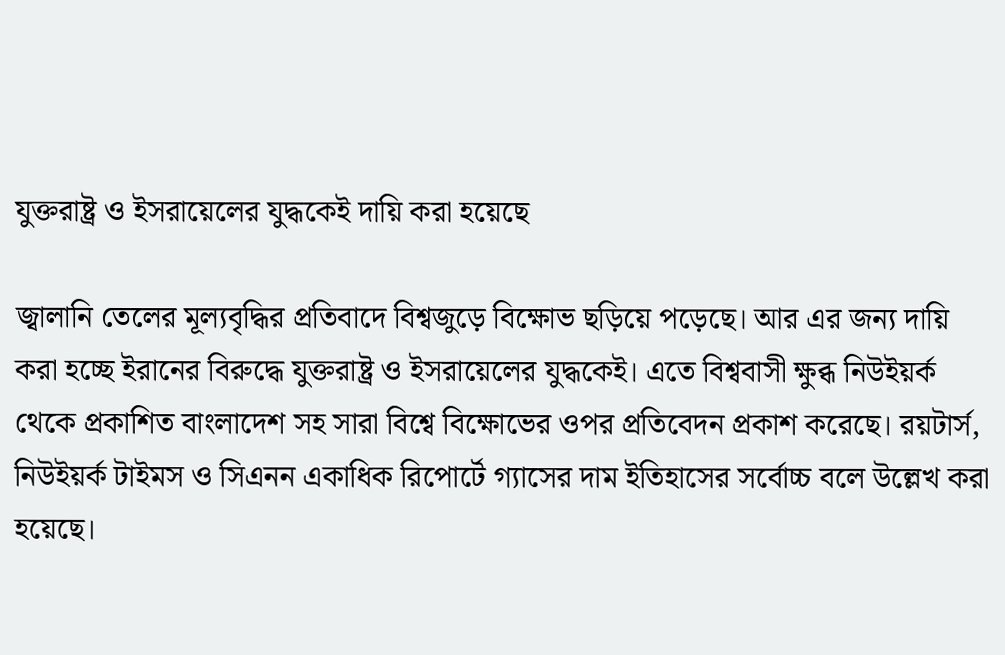যুক্তরাষ্ট্র ও ইসরায়েলের যুদ্ধকেই দায়ি করা হয়েছে

জ্বালানি তেলের মূল্যবৃদ্ধির প্রতিবাদে বিশ্বজুড়ে বিক্ষোভ ছড়িয়ে পড়েছে। আর এর জন্য দায়ি করা হচ্ছে ইরানের বিরুদ্ধে যুক্তরাষ্ট্র ও ইসরায়েলের যুদ্ধকেই। এতে বিশ্ববাসী ক্ষুব্ধ নিউইয়র্ক থেকে প্রকাশিত বাংলাদেশ সহ সারা বিশ্বে বিক্ষোভের ওপর প্রতিবেদন প্রকাশ করেছে। রয়টার্স, নিউইয়র্ক টাইমস ও সিএনন একাধিক রিপোর্টে গ্যাসের দাম ইতিহাসের সর্বোচ্চ বলে উল্লেখ করা হয়েছে।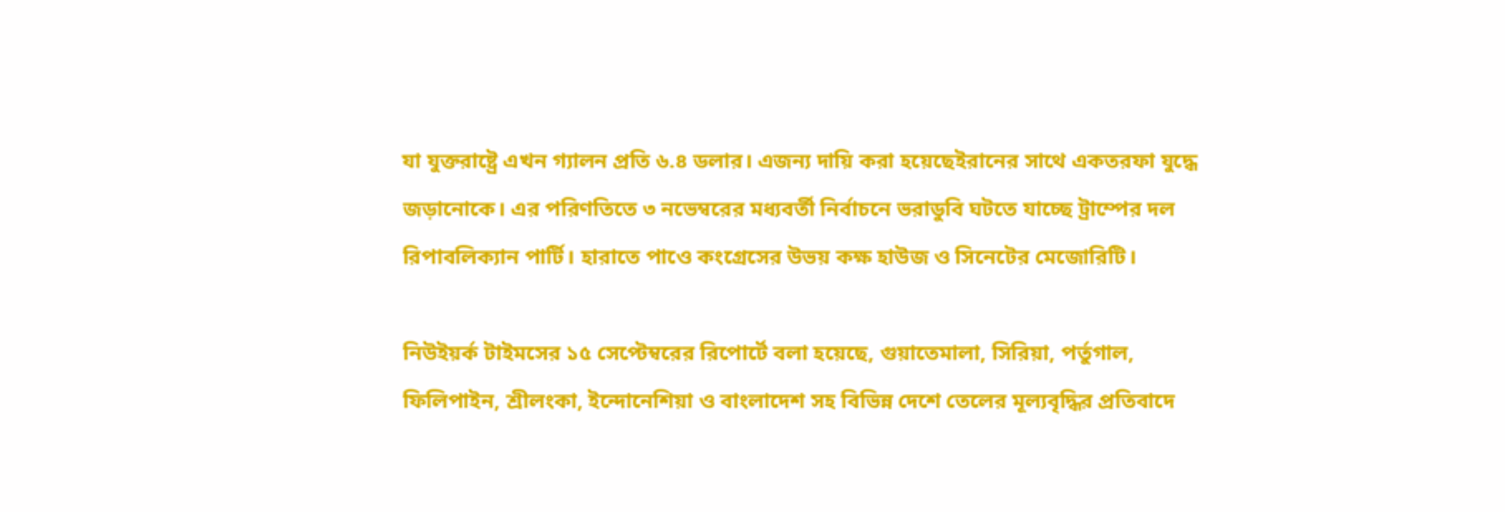যা যুক্তরাষ্ট্রে এখন গ্যালন প্রতি ৬.৪ ডলার। এজন্য দায়ি করা হয়েছেইরানের সাথে একতরফা যুদ্ধে জড়ানোকে। এর পরিণতিতে ৩ নভেম্বরের মধ্যবর্তী নির্বাচনে ভরাডুবি ঘটতে যাচ্ছে ট্রাম্পের দল রিপাবলিক্যান পার্টি। হারাতে পাওে কংগ্রেসের উভয় কক্ষ হাউজ ও সিনেটের মেজোরিটি।

নিউইয়র্ক টাইমসের ১৫ সেপ্টেম্বরের রিপোর্টে বলা হয়েছে, গুয়াতেমালা, সিরিয়া, পর্তুগাল, ফিলিপাইন, শ্রীলংকা, ইন্দোনেশিয়া ও বাংলাদেশ সহ বিভিন্ন দেশে তেলের মূল্যবৃদ্ধির প্রতিবাদে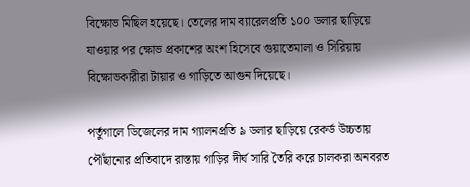বিক্ষোভ মিছিল হয়েছে। তেলের দাম ব্যারেলপ্রতি ১০০ ডলার ছাড়িয়ে যাওয়ার পর ক্ষোভ প্রকাশের অংশ হিসেবে গুয়াতেমালা ও সিরিয়ায় বিক্ষোভকারীরা টায়ার ও গাড়িতে আগুন দিয়েছে।

পর্তুগালে ডিজেলের দাম গ্যালনপ্রতি ৯ ডলার ছাড়িয়ে রেকর্ড উচ্চতায় পৌঁছানোর প্রতিবাদে রাস্তায় গাড়ির দীর্ঘ সারি তৈরি করে চালকরা অনবরত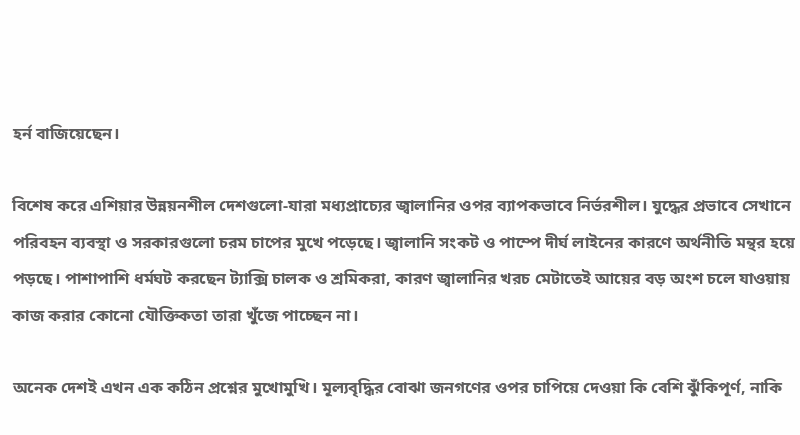হর্ন বাজিয়েছেন।

বিশেষ করে এশিয়ার উন্নয়নশীল দেশগুলো-যারা মধ্যপ্রাচ্যের জ্বালানির ওপর ব্যাপকভাবে নির্ভরশীল। যুদ্ধের প্রভাবে সেখানে পরিবহন ব্যবস্থা ও সরকারগুলো চরম চাপের মুখে পড়েছে। জ্বালানি সংকট ও পাম্পে দীর্ঘ লাইনের কারণে অর্থনীতি মন্থর হয়ে পড়ছে। পাশাপাশি ধর্মঘট করছেন ট্যাক্সি চালক ও শ্রমিকরা, কারণ জ্বালানির খরচ মেটাতেই আয়ের বড় অংশ চলে যাওয়ায় কাজ করার কোনো যৌক্তিকতা তারা খুঁজে পাচ্ছেন না।

অনেক দেশই এখন এক কঠিন প্রশ্নের মুখোমুখি। মূল্যবৃদ্ধির বোঝা জনগণের ওপর চাপিয়ে দেওয়া কি বেশি ঝুঁকিপূর্ণ, নাকি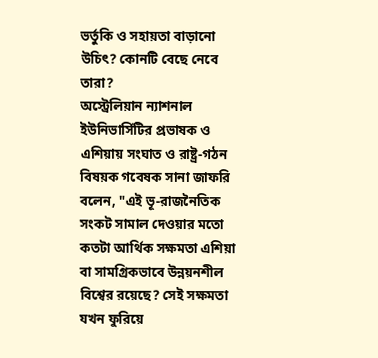ভর্তুকি ও সহায়তা বাড়ানো উচিৎ? কোনটি বেছে নেবে তারা?
অস্ট্রেলিয়ান ন্যাশনাল ইউনিভার্সিটির প্রভাষক ও এশিয়ায় সংঘাত ও রাষ্ট্র-গঠন বিষয়ক গবেষক সানা জাফরি বলেন, "এই ভূ-রাজনৈতিক সংকট সামাল দেওয়ার মতো কতটা আর্থিক সক্ষমতা এশিয়া বা সামগ্রিকভাবে উন্নয়নশীল বিশ্বের রয়েছে? সেই সক্ষমতা যখন ফুরিয়ে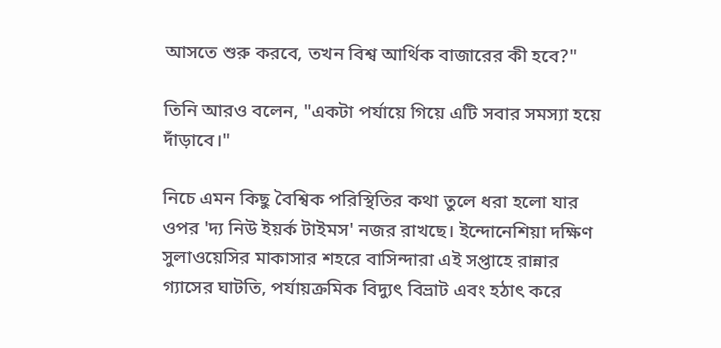আসতে শুরু করবে, তখন বিশ্ব আর্থিক বাজারের কী হবে?"

তিনি আরও বলেন, "একটা পর্যায়ে গিয়ে এটি সবার সমস্যা হয়ে দাঁড়াবে।"

নিচে এমন কিছু বৈশ্বিক পরিস্থিতির কথা তুলে ধরা হলো যার ওপর 'দ্য নিউ ইয়র্ক টাইমস' নজর রাখছে। ইন্দোনেশিয়া দক্ষিণ সুলাওয়েসির মাকাসার শহরে বাসিন্দারা এই সপ্তাহে রান্নার গ্যাসের ঘাটতি, পর্যায়ক্রমিক বিদ্যুৎ বিভ্রাট এবং হঠাৎ করে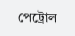পেট্রোল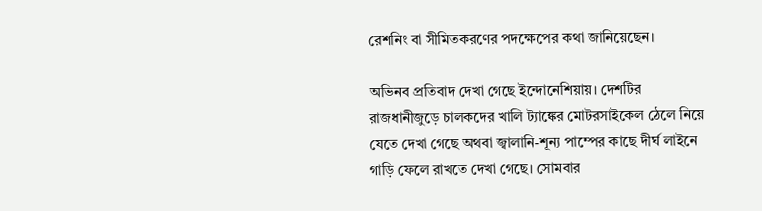রেশনিং বা সীমিতকরণের পদক্ষেপের কথা জানিয়েছেন।

অভিনব প্রতিবাদ দেখা গেছে ইন্দোনেশিয়ায়। দেশটির রাজধানীজুড়ে চালকদের খালি ট্যাঙ্কের মোটরসাইকেল ঠেলে নিয়ে যেতে দেখা গেছে অথবা জ্বালানি-শূন্য পাম্পের কাছে দীর্ঘ লাইনে গাড়ি ফেলে রাখতে দেখা গেছে। সোমবার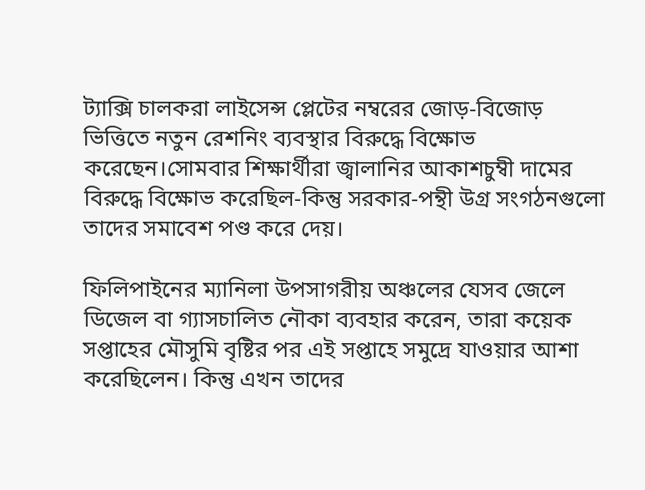ট্যাক্সি চালকরা লাইসেন্স প্লেটের নম্বরের জোড়-বিজোড় ভিত্তিতে নতুন রেশনিং ব্যবস্থার বিরুদ্ধে বিক্ষোভ করেছেন।সোমবার শিক্ষার্থীরা জ্বালানির আকাশচুম্বী দামের বিরুদ্ধে বিক্ষোভ করেছিল-কিন্তু সরকার-পন্থী উগ্র সংগঠনগুলো তাদের সমাবেশ পণ্ড করে দেয়।

ফিলিপাইনের ম্যানিলা উপসাগরীয় অঞ্চলের যেসব জেলে ডিজেল বা গ্যাসচালিত নৌকা ব্যবহার করেন, তারা কয়েক সপ্তাহের মৌসুমি বৃষ্টির পর এই সপ্তাহে সমুদ্রে যাওয়ার আশা করেছিলেন। কিন্তু এখন তাদের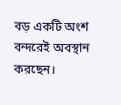বড় একটি অংশ বন্দরেই অবস্থান করছেন।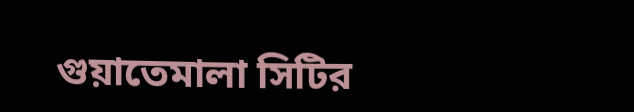গুয়াতেমালা সিটির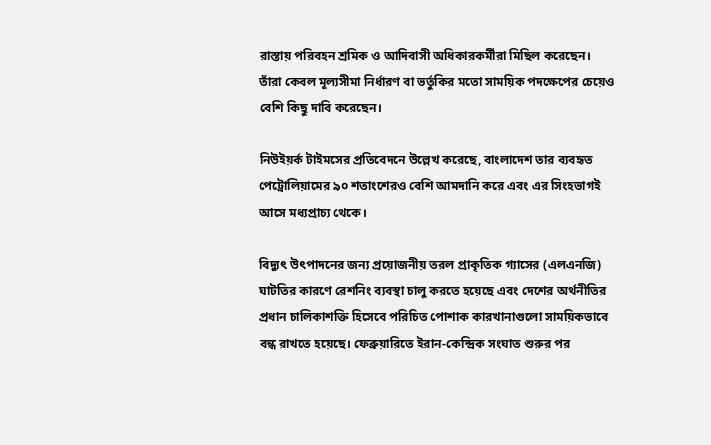রাস্তায় পরিবহন শ্রমিক ও আদিবাসী অধিকারকর্মীরা মিছিল করেছেন। তাঁরা কেবল মূল্যসীমা নির্ধারণ বা ভর্তুকির মতো সাময়িক পদক্ষেপের চেয়েও বেশি কিছু দাবি করেছেন।

নিউইয়র্ক টাইমসের প্রতিবেদনে উল্লেখ করেছে, বাংলাদেশ তার ব্যবহৃত পেট্রোলিয়ামের ৯০ শতাংশেরও বেশি আমদানি করে এবং এর সিংহভাগই আসে মধ্যপ্রাচ্য থেকে।

বিদ্যুৎ উৎপাদনের জন্য প্রয়োজনীয় তরল প্রাকৃতিক গ্যাসের (এলএনজি) ঘাটতির কারণে রেশনিং ব্যবস্থা চালু করতে হয়েছে এবং দেশের অর্থনীতির প্রধান চালিকাশক্তি হিসেবে পরিচিত পোশাক কারখানাগুলো সাময়িকভাবে বন্ধ রাখতে হয়েছে। ফেব্রুয়ারিতে ইরান-কেন্দ্রিক সংঘাত শুরুর পর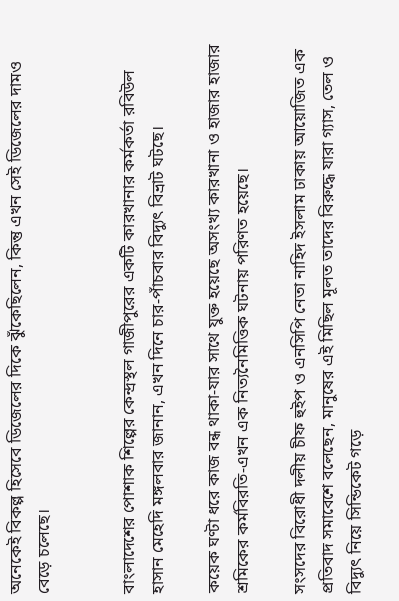অনেকেই বিকল্প হিসেবে ডিজেলের দিকে ঝুঁকেছিলেন, কিন্তু এখন সেই ডিজেলের দামও বেড়ে চলেছে।


বাংলাদেশের পোশাক শিল্পের কেন্দ্রস্থল গাজীপুরের একটি কারখানার কর্মকর্তা রবিউল হাসান মেহেদি মঙ্গলবার জানান, এখন দিনে চার-পাঁচবার বিদ্যুৎ বিভ্রাট ঘটছে।

কয়েক ঘণ্টা ধরে কাজ বন্ধ থাকা-যার সাথে যুক্ত হয়েছে অসংখ্য কারখানা ও হাজার হাজার শ্রমিকের কর্মবিরতি-এখন এক নিত্যনৈমিত্তিক ঘটনায় পরিণত হয়েছে।

সংসদের বিরোধী দলীয় চীফ হুইপ ও এনসিপি নেতা নাহিদ ইসলাম ঢাকায় আয়োজিত এক প্রতিবাদ সমাবেশে বলেছেন, মানুষের এই মিছিল মূলত তাদের বিরুদ্ধে যারা গ্যাস, তেল ও বিদ্যুৎ নিয়ে সিন্ডিকেট গড়ে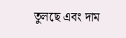তুলছে এবং দাম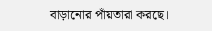বাড়ানোর পাঁয়তারা করছে।